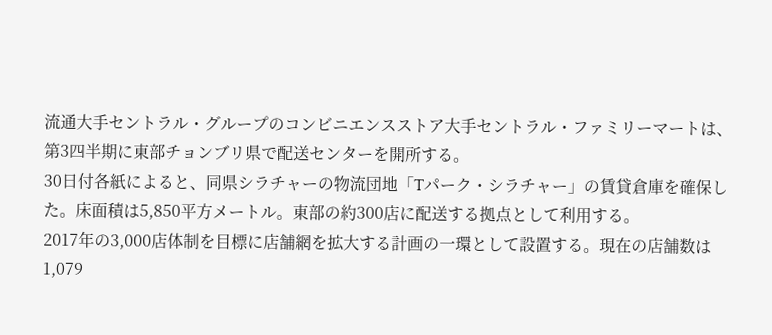流通大手セントラル・グループのコンビニエンスストア大手セントラル・ファミリーマートは、第3四半期に東部チョンブリ県で配送センターを開所する。
30日付各紙によると、同県シラチャーの物流団地「Tパーク・シラチャー」の賃貸倉庫を確保した。床面積は5,850平方メートル。東部の約300店に配送する拠点として利用する。
2017年の3,000店体制を目標に店舗網を拡大する計画の一環として設置する。現在の店舗数は1,079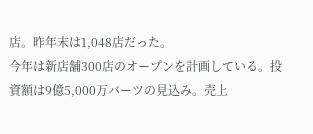店。昨年末は1,048店だった。
今年は新店舗300店のオープンを計画している。投資額は9億5,000万バーツの見込み。売上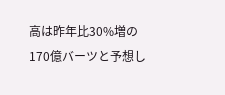高は昨年比30%増の170億バーツと予想し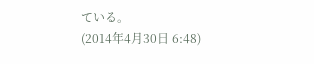ている。
(2014年4月30日 6:48)